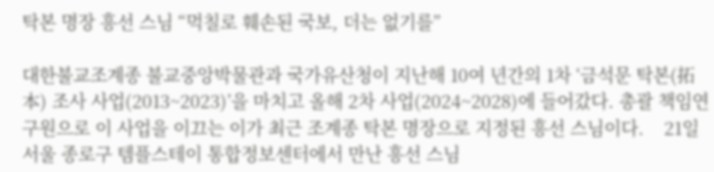탁본 명장 흥선 스님 “먹칠로 훼손된 국보, 더는 없기를”

대한불교조계종 불교중앙박물관과 국가유산청이 지난해 10여 년간의 1차 ‘금석문 탁본(拓本) 조사 사업(2013~2023)’을 마치고 올해 2차 사업(2024~2028)에 들어갔다. 총괄 책임연구원으로 이 사업을 이끄는 이가 최근 조계종 탁본 명장으로 지정된 흥선 스님이다.    21일 서울 종로구 템플스테이 통합정보센터에서 만난 흥선 스님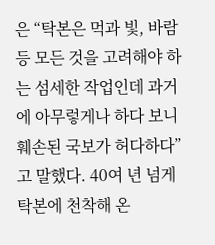은 “탁본은 먹과 빛, 바람 등 모든 것을 고려해야 하는 섬세한 작업인데 과거에 아무렇게나 하다 보니 훼손된 국보가 허다하다”고 말했다. 40여 년 넘게 탁본에 천착해 온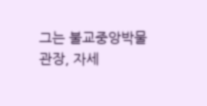그는 불교중앙박물관장, 자세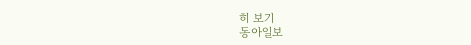히 보기
동아일보